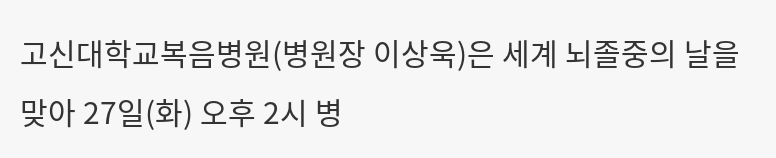고신대학교복음병원(병원장 이상욱)은 세계 뇌졸중의 날을 맞아 27일(화) 오후 2시 병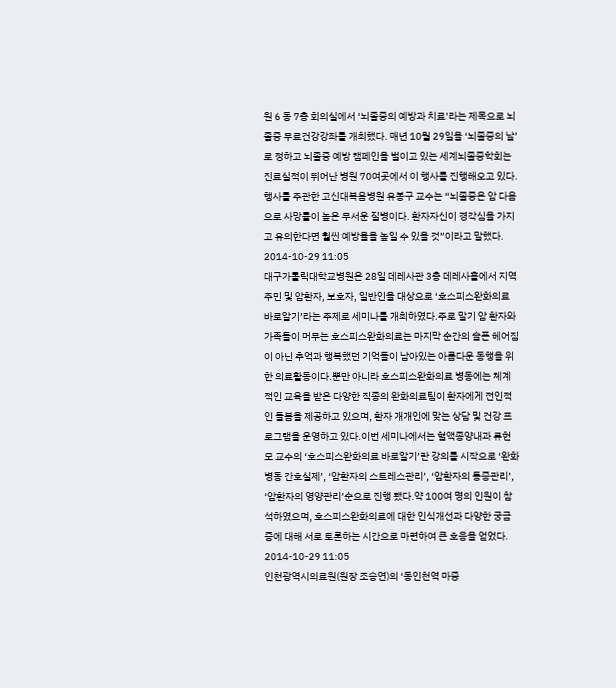원 6 동 7층 회의실에서 ‘뇌졸중의 예방과 치료’라는 제목으로 뇌졸중 무료건강강좌를 개최했다. 매년 10월 29일을 ‘뇌졸중의 날’로 정하고 뇌졸중 예방 캠페인을 벌이고 있는 세계뇌졸중학회는 진료실적이 뛰어난 병원 70여곳에서 이 행사를 진행해오고 있다. 행사를 주관한 고신대복음병원 유봉구 교수는 “뇌졸중은 암 다음으로 사망률이 높은 무서운 질병이다. 환자자신이 경각심을 가지고 유의한다면 훨씬 예방율을 높일 수 있을 것”이라고 말했다.
2014-10-29 11:05
대구가톨릭대학교병원은 28일 데레사관 3층 데레사홀에서 지역주민 및 암환자, 보호자, 일반인을 대상으로 ‘호스피스완화의료 바로알기’라는 주제로 세미나를 개최하였다.주로 말기 암 환자와 가족들이 머무는 호스피스완화의료는 마지막 순간의 슬픈 헤어짐이 아닌 추억과 행복했던 기억들이 남아있는 아름다운 동행을 위한 의료활동이다.뿐만 아니라 호스피스완화의료 병동에는 체계적인 교육을 받은 다양한 직종의 완화의료팀이 환자에게 전인적인 돌봄을 제공하고 있으며, 환자 개개인에 맞는 상담 및 건강 프로그램을 운영하고 있다.이번 세미나에서는 혈액종양내과 류헌모 교수의 ‘호스피스완화의료 바로알기’란 강의를 시작으로 ‘완화병동 간호실제’, ‘암환자의 스트레스관리’, ‘암환자의 통증관리’, ‘암환자의 영양관리’순으로 진행 됐다.약 100여 명의 인원이 참석하였으며, 호스피스완화의료에 대한 인식개선과 다양한 궁금증에 대해 서로 토론하는 시간으로 마련하여 큰 호응을 얻었다.
2014-10-29 11:05
인천광역시의료원(원장 조승연)의 ‘동인천역 마중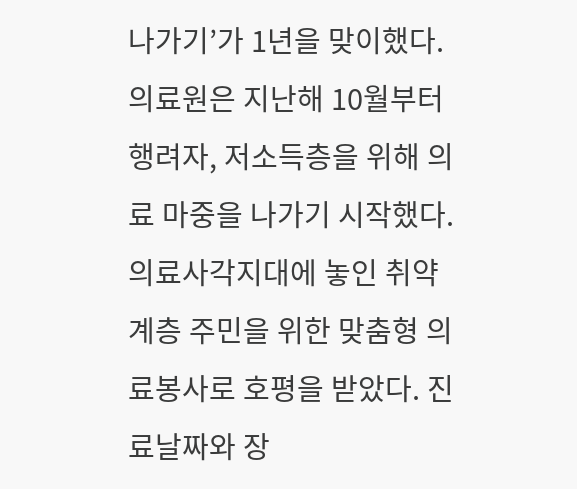나가기’가 1년을 맞이했다.의료원은 지난해 10월부터 행려자, 저소득층을 위해 의료 마중을 나가기 시작했다. 의료사각지대에 놓인 취약계층 주민을 위한 맞춤형 의료봉사로 호평을 받았다. 진료날짜와 장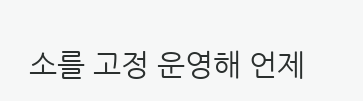소를 고정 운영해 언제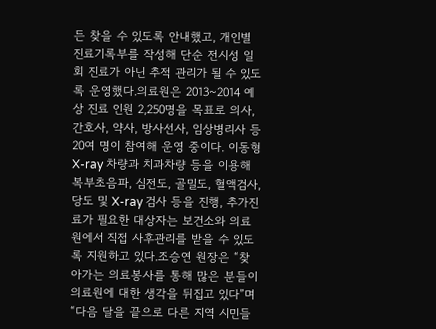든 찾을 수 있도록 안내했고, 개인별 진료기록부를 작성해 단순 전시성 일회 진료가 아닌 추적 관리가 될 수 있도록 운영했다.의료원은 2013~2014 예상 진료 인원 2,250명을 목표로 의사, 간호사, 약사, 방사선사, 임상병리사 등 20여 명이 참여해 운영 중이다. 이동형 X-ray 차량과 치과차량 등을 이용해 복부초음파, 심전도, 골밀도, 혈액검사, 당도 및 X-ray 검사 등을 진행, 추가진료가 필요한 대상자는 보건소와 의료원에서 직접 사후관리를 받을 수 있도록 지원하고 있다.조승연 원장은 “찾아가는 의료봉사를 통해 많은 분들이 의료원에 대한 생각을 뒤집고 있다”며 “다음 달을 끝으로 다른 지역 시민들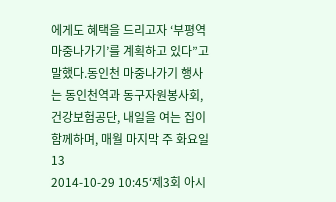에게도 혜택을 드리고자 ‘부평역 마중나가기’를 계획하고 있다”고 말했다.동인천 마중나가기 행사는 동인천역과 동구자원봉사회, 건강보험공단, 내일을 여는 집이 함께하며, 매월 마지막 주 화요일 13
2014-10-29 10:45‘제3회 아시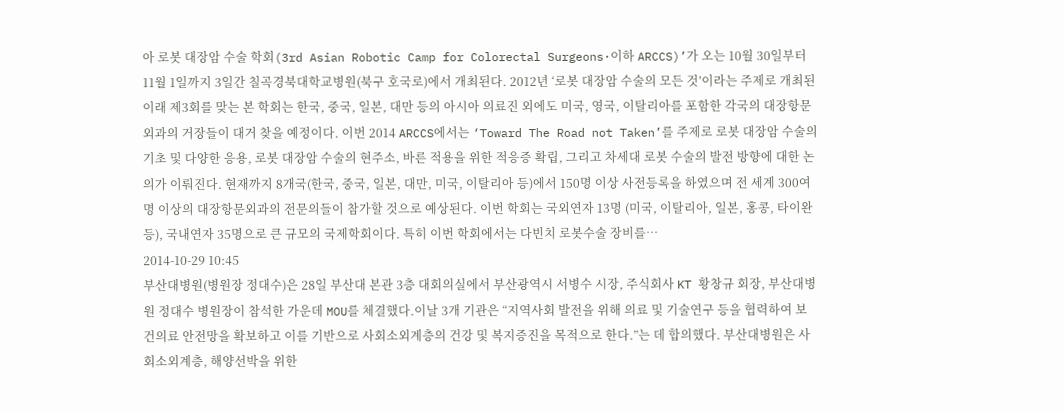아 로봇 대장암 수술 학회(3rd Asian Robotic Camp for Colorectal Surgeons·이하 ARCCS)’가 오는 10월 30일부터 11월 1일까지 3일간 칠곡경북대학교병원(북구 호국로)에서 개최된다. 2012년 ‘로봇 대장암 수술의 모든 것’이라는 주제로 개최된 이래 제3회를 맞는 본 학회는 한국, 중국, 일본, 대만 등의 아시아 의료진 외에도 미국, 영국, 이탈리아를 포함한 각국의 대장항문외과의 거장들이 대거 찾을 예정이다. 이번 2014 ARCCS에서는 ‘Toward The Road not Taken’를 주제로 로봇 대장암 수술의 기초 및 다양한 응용, 로봇 대장암 수술의 현주소, 바른 적용을 위한 적응증 확립, 그리고 차세대 로봇 수술의 발전 방향에 대한 논의가 이뤄진다. 현재까지 8개국(한국, 중국, 일본, 대만, 미국, 이탈리아 등)에서 150명 이상 사전등록을 하였으며 전 세계 300여 명 이상의 대장항문외과의 전문의들이 참가할 것으로 예상된다. 이번 학회는 국외연자 13명 (미국, 이탈리아, 일본, 홍콩, 타이완 등), 국내연자 35명으로 큰 규모의 국제학회이다. 특히 이번 학회에서는 다빈치 로봇수술 장비를…
2014-10-29 10:45
부산대병원(병원장 정대수)은 28일 부산대 본관 3층 대회의실에서 부산광역시 서병수 시장, 주식회사 KT 황창규 회장, 부산대병원 정대수 병원장이 참석한 가운데 MOU를 체결했다.이날 3개 기관은 “지역사회 발전을 위해 의료 및 기술연구 등을 협력하여 보건의료 안전망을 확보하고 이를 기반으로 사회소외계층의 건강 및 복지증진을 목적으로 한다.”는 데 합의했다. 부산대병원은 사회소외계층, 해양선박을 위한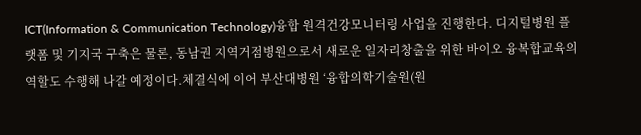ICT(Information & Communication Technology)융합 원격건강모니터링 사업을 진행한다. 디지털병원 플랫폼 및 기지국 구축은 물론, 동남권 지역거점병원으로서 새로운 일자리창출을 위한 바이오 융복합교육의 역할도 수행해 나갈 예정이다.체결식에 이어 부산대병원 ‘융합의학기술원(원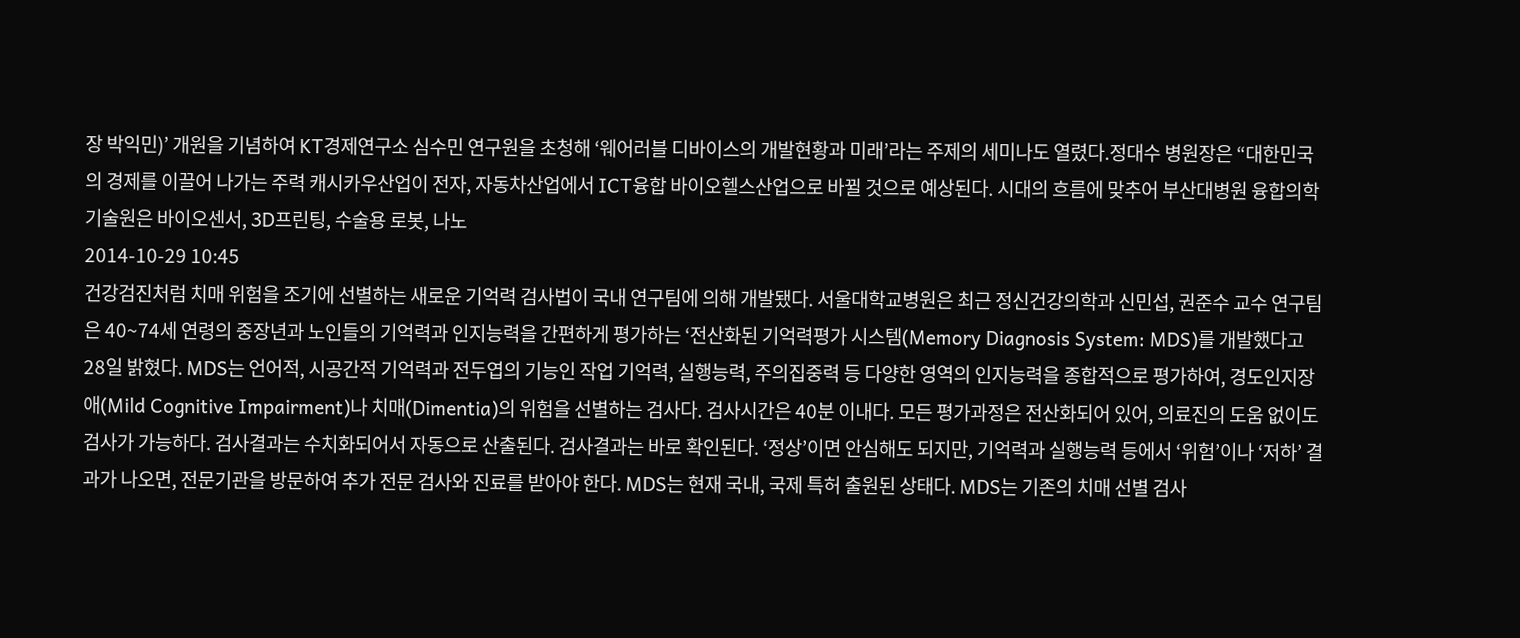장 박익민)’ 개원을 기념하여 KT경제연구소 심수민 연구원을 초청해 ‘웨어러블 디바이스의 개발현황과 미래’라는 주제의 세미나도 열렸다.정대수 병원장은 “대한민국의 경제를 이끌어 나가는 주력 캐시카우산업이 전자, 자동차산업에서 ICT융합 바이오헬스산업으로 바뀔 것으로 예상된다. 시대의 흐름에 맞추어 부산대병원 융합의학기술원은 바이오센서, 3D프린팅, 수술용 로봇, 나노
2014-10-29 10:45
건강검진처럼 치매 위험을 조기에 선별하는 새로운 기억력 검사법이 국내 연구팀에 의해 개발됐다. 서울대학교병원은 최근 정신건강의학과 신민섭, 권준수 교수 연구팀은 40~74세 연령의 중장년과 노인들의 기억력과 인지능력을 간편하게 평가하는 ‘전산화된 기억력평가 시스템(Memory Diagnosis System: MDS)를 개발했다고 28일 밝혔다. MDS는 언어적, 시공간적 기억력과 전두엽의 기능인 작업 기억력, 실행능력, 주의집중력 등 다양한 영역의 인지능력을 종합적으로 평가하여, 경도인지장애(Mild Cognitive Impairment)나 치매(Dimentia)의 위험을 선별하는 검사다. 검사시간은 40분 이내다. 모든 평가과정은 전산화되어 있어, 의료진의 도움 없이도 검사가 가능하다. 검사결과는 수치화되어서 자동으로 산출된다. 검사결과는 바로 확인된다. ‘정상’이면 안심해도 되지만, 기억력과 실행능력 등에서 ‘위험’이나 ‘저하’ 결과가 나오면, 전문기관을 방문하여 추가 전문 검사와 진료를 받아야 한다. MDS는 현재 국내, 국제 특허 출원된 상태다. MDS는 기존의 치매 선별 검사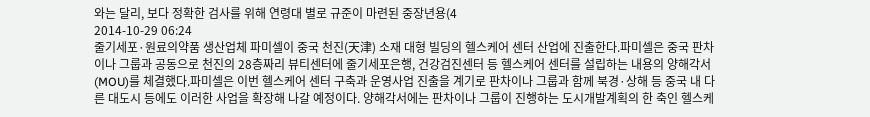와는 달리, 보다 정확한 검사를 위해 연령대 별로 규준이 마련된 중장년용(4
2014-10-29 06:24
줄기세포·원료의약품 생산업체 파미셀이 중국 천진(天津) 소재 대형 빌딩의 헬스케어 센터 산업에 진출한다.파미셀은 중국 판차이나 그룹과 공동으로 천진의 28층짜리 뷰티센터에 줄기세포은행, 건강검진센터 등 헬스케어 센터를 설립하는 내용의 양해각서(MOU)를 체결했다.파미셀은 이번 헬스케어 센터 구축과 운영사업 진출을 계기로 판차이나 그룹과 함께 북경·상해 등 중국 내 다른 대도시 등에도 이러한 사업을 확장해 나갈 예정이다. 양해각서에는 판차이나 그룹이 진행하는 도시개발계획의 한 축인 헬스케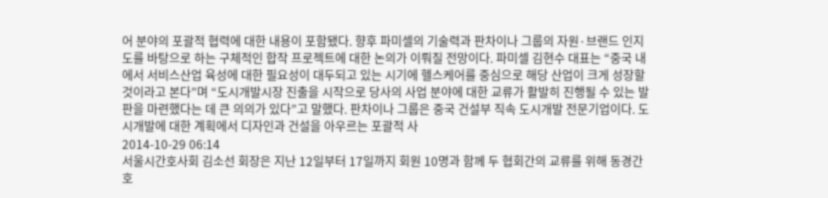어 분야의 포괄적 협력에 대한 내용이 포함됐다. 향후 파미셀의 기술력과 판차이나 그룹의 자원·브랜드 인지도를 바탕으로 하는 구체적인 합작 프로젝트에 대한 논의가 이뤄질 전망이다. 파미셀 김현수 대표는 “중국 내에서 서비스산업 육성에 대한 필요성이 대두되고 있는 시기에 헬스케어를 중심으로 해당 산업이 크게 성장할 것이라고 본다”며 “도시개발시장 진출을 시작으로 당사의 사업 분야에 대한 교류가 활발히 진행될 수 있는 발판을 마련했다는 데 큰 의의가 있다”고 말했다. 판차이나 그룹은 중국 건설부 직속 도시개발 전문기업이다. 도시개발에 대한 계획에서 디자인과 건설을 아우르는 포괄적 사
2014-10-29 06:14
서울시간호사회 김소선 회장은 지난 12일부터 17일까지 회원 10명과 함께 두 협회간의 교류를 위해 동경간호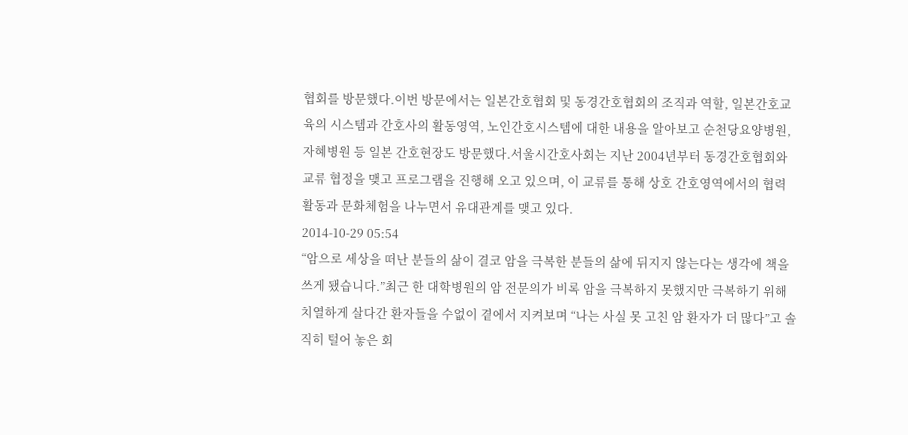협회를 방문했다.이번 방문에서는 일본간호협회 및 동경간호협회의 조직과 역할, 일본간호교육의 시스템과 간호사의 활동영역, 노인간호시스템에 대한 내용을 알아보고 순천당요양병원, 자혜병원 등 일본 간호현장도 방문했다.서울시간호사회는 지난 2004년부터 동경간호협회와 교류 협정을 맺고 프로그램을 진행해 오고 있으며, 이 교류를 통해 상호 간호영역에서의 협력 활동과 문화체험을 나누면서 유대관계를 맺고 있다.
2014-10-29 05:54
“암으로 세상을 떠난 분들의 삶이 결코 암을 극복한 분들의 삶에 뒤지지 않는다는 생각에 책을 쓰게 됐습니다.”최근 한 대학병원의 암 전문의가 비록 암을 극복하지 못했지만 극복하기 위해 치열하게 살다간 환자들을 수없이 곁에서 지켜보며 “나는 사실 못 고친 암 환자가 더 많다”고 솔직히 털어 놓은 회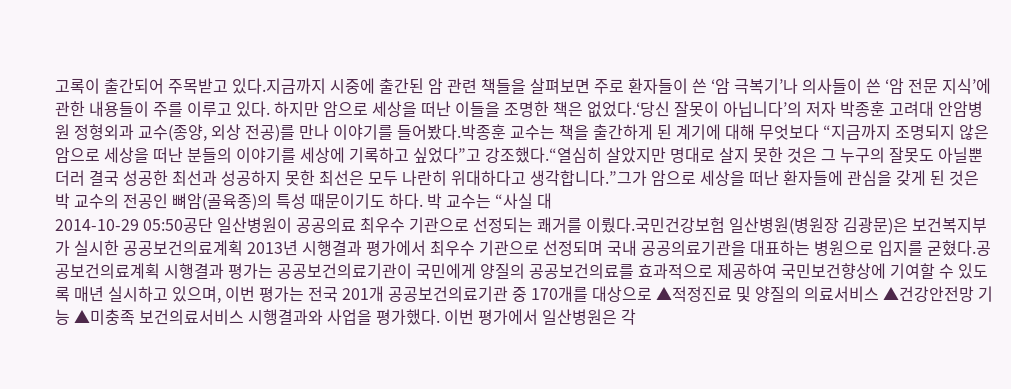고록이 출간되어 주목받고 있다.지금까지 시중에 출간된 암 관련 책들을 살펴보면 주로 환자들이 쓴 ‘암 극복기’나 의사들이 쓴 ‘암 전문 지식’에 관한 내용들이 주를 이루고 있다. 하지만 암으로 세상을 떠난 이들을 조명한 책은 없었다.‘당신 잘못이 아닙니다’의 저자 박종훈 고려대 안암병원 정형외과 교수(종양, 외상 전공)를 만나 이야기를 들어봤다.박종훈 교수는 책을 출간하게 된 계기에 대해 무엇보다 “지금까지 조명되지 않은 암으로 세상을 떠난 분들의 이야기를 세상에 기록하고 싶었다”고 강조했다.“열심히 살았지만 명대로 살지 못한 것은 그 누구의 잘못도 아닐뿐더러 결국 성공한 최선과 성공하지 못한 최선은 모두 나란히 위대하다고 생각합니다.”그가 암으로 세상을 떠난 환자들에 관심을 갖게 된 것은 박 교수의 전공인 뼈암(골육종)의 특성 때문이기도 하다. 박 교수는 “사실 대
2014-10-29 05:50공단 일산병원이 공공의료 최우수 기관으로 선정되는 쾌거를 이뤘다.국민건강보험 일산병원(병원장 김광문)은 보건복지부가 실시한 공공보건의료계획 2013년 시행결과 평가에서 최우수 기관으로 선정되며 국내 공공의료기관을 대표하는 병원으로 입지를 굳혔다.공공보건의료계획 시행결과 평가는 공공보건의료기관이 국민에게 양질의 공공보건의료를 효과적으로 제공하여 국민보건향상에 기여할 수 있도록 매년 실시하고 있으며, 이번 평가는 전국 201개 공공보건의료기관 중 170개를 대상으로 ▲적정진료 및 양질의 의료서비스 ▲건강안전망 기능 ▲미충족 보건의료서비스 시행결과와 사업을 평가했다. 이번 평가에서 일산병원은 각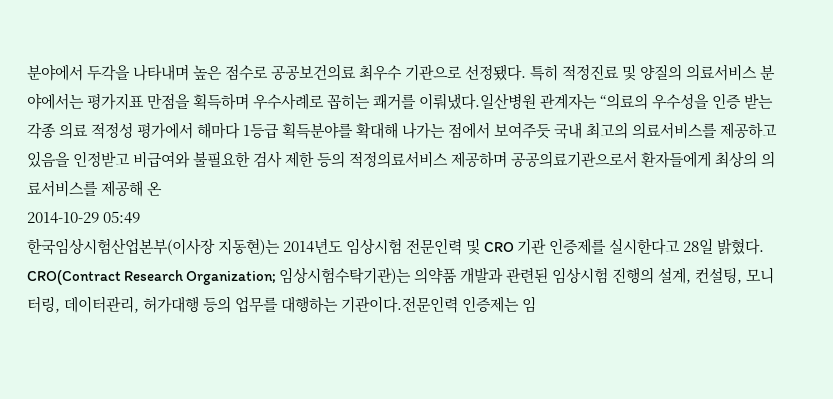분야에서 두각을 나타내며 높은 점수로 공공보건의료 최우수 기관으로 선정됐다. 특히 적정진료 및 양질의 의료서비스 분야에서는 평가지표 만점을 획득하며 우수사례로 꼽히는 쾌거를 이뤄냈다.일산병원 관계자는 “의료의 우수성을 인증 받는 각종 의료 적정성 평가에서 해마다 1등급 획득분야를 확대해 나가는 점에서 보여주듯 국내 최고의 의료서비스를 제공하고 있음을 인정받고 비급여와 불필요한 검사 제한 등의 적정의료서비스 제공하며 공공의료기관으로서 환자들에게 최상의 의료서비스를 제공해 온
2014-10-29 05:49
한국임상시험산업본부(이사장 지동현)는 2014년도 임상시험 전문인력 및 CRO 기관 인증제를 실시한다고 28일 밝혔다. CRO(Contract Research Organization; 임상시험수탁기관)는 의약품 개발과 관련된 임상시험 진행의 설계, 컨설팅, 모니터링, 데이터관리, 허가대행 등의 업무를 대행하는 기관이다.전문인력 인증제는 임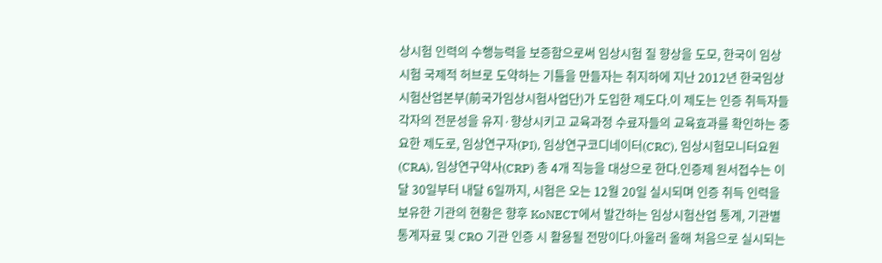상시험 인력의 수행능력을 보증함으로써 임상시험 질 향상을 도모, 한국이 임상시험 국제적 허브로 도약하는 기틀을 만들자는 취지하에 지난 2012년 한국임상시험산업본부(前국가임상시험사업단)가 도입한 제도다.이 제도는 인증 취득자들 각자의 전문성을 유지·향상시키고 교육과정 수료자들의 교육효과를 확인하는 중요한 제도로, 임상연구자(PI), 임상연구코디네이터(CRC), 임상시험모니터요원(CRA), 임상연구약사(CRP) 총 4개 직능을 대상으로 한다.인증제 원서접수는 이달 30일부터 내달 6일까지, 시험은 오는 12월 20일 실시되며 인증 취득 인력을 보유한 기관의 현황은 향후 KoNECT에서 발간하는 임상시험산업 통계, 기관별 통계자료 및 CRO 기관 인증 시 활용될 전망이다.아울러 올해 처음으로 실시되는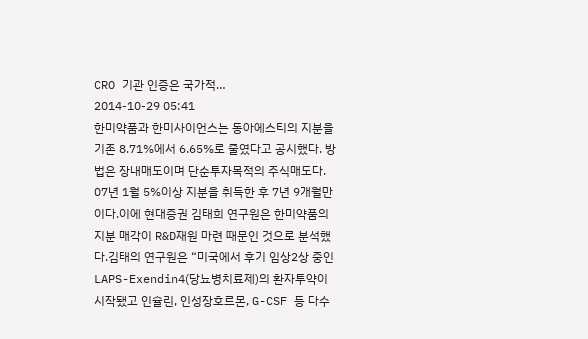CRO 기관 인증은 국가적…
2014-10-29 05:41
한미약품과 한미사이언스는 동아에스티의 지분을 기존 8.71%에서 6.65%로 줄였다고 공시했다. 방법은 장내매도이며 단순투자목적의 주식매도다. 07년 1월 5%이상 지분을 취득한 후 7년 9개월만이다.이에 현대증권 김태희 연구원은 한미약품의 지분 매각이 R&D재원 마련 때문인 것으로 분석했다.김태의 연구원은 “미국에서 후기 임상2상 중인 LAPS-Exendin4(당뇨병치료제)의 환자투약이 시작됐고 인슐린, 인성장호르몬, G-CSF 등 다수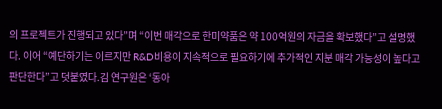의 프로젝트가 진행되고 있다”며 “이번 매각으로 한미약품은 약 100억원의 자금을 확보했다”고 설명했다. 이어 “예단하기는 이르지만 R&D비용이 지속적으로 필요하기에 추가적인 지분 매각 가능성이 높다고 판단한다”고 덧붙였다.김 연구원은 ‘동아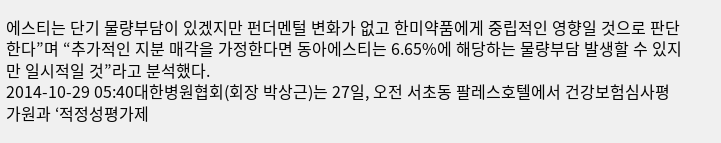에스티는 단기 물량부담이 있겠지만 펀더멘털 변화가 없고 한미약품에게 중립적인 영향일 것으로 판단한다”며 “추가적인 지분 매각을 가정한다면 동아에스티는 6.65%에 해당하는 물량부담 발생할 수 있지만 일시적일 것”라고 분석했다.
2014-10-29 05:40대한병원협회(회장 박상근)는 27일, 오전 서초동 팔레스호텔에서 건강보험심사평가원과 ‘적정성평가제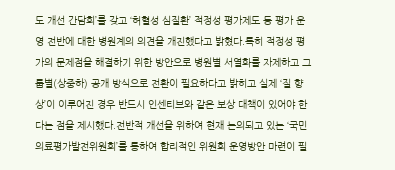도 개선 간담회’를 갖고 ‘허혈성 심질환’ 적정성 평가제도 등 평가 운영 전반에 대한 병원계의 의견을 개진했다고 밝혔다.특히 적정성 평가의 문제점을 해결하기 위한 방안으로 병원별 서열화를 자제하고 그룹별(상중하) 공개 방식으로 전환이 필요하다고 밝히고 실제 ‘질 향상’이 이루어진 경우 반드시 인센티브와 같은 보상 대책이 있어야 한다는 점을 제시했다.전반적 개선을 위하여 현재 논의되고 있는 ‘국민의료평가발전위원회’를 통하여 합리적인 위원회 운영방안 마련이 필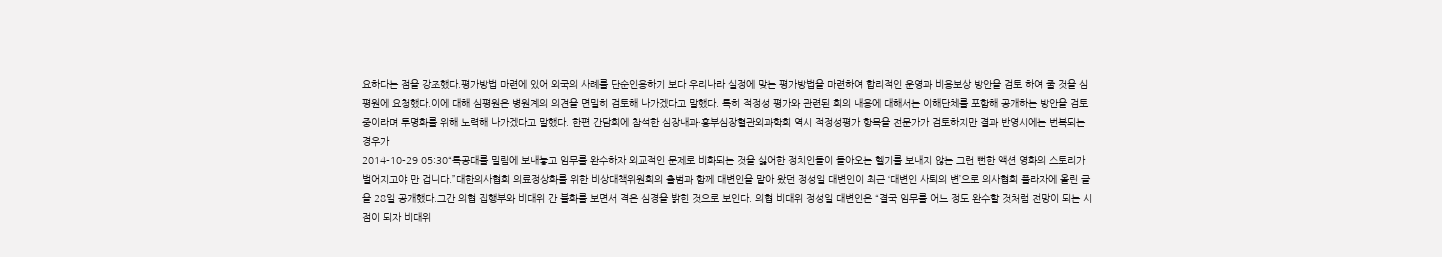요하다는 점을 강조했다.평가방법 마련에 있어 외국의 사례를 단순인용하기 보다 우리나라 실정에 맞는 평가방법을 마련하여 합리적인 운영과 비용보상 방안을 검토 하여 줄 것을 심평원에 요청했다.이에 대해 심평원은 병원계의 의견을 면밀히 검토해 나가겠다고 말했다. 특히 적정성 평가와 관련된 회의 내용에 대해서는 이해단체를 포함해 공개하는 방안을 검토중이라며 투명화를 위해 노력해 나가겠다고 말했다. 한편 간담회에 참석한 심장내과·흉부심장혈관외과학회 역시 적정성평가 항목을 전문가가 검토하지만 결과 반영시에는 번복되는 경우가
2014-10-29 05:30“특공대를 밀림에 보내놓고 임무를 완수하자 외교적인 문제로 비화되는 것을 싫어한 정치인들이 돌아오는 헬기를 보내지 않는 그런 뻔한 액션 영화의 스토리가 벌어지고야 만 겁니다.”대한의사협회 의료정상화를 위한 비상대책위원회의 출범과 함께 대변인을 맡아 왔던 정성일 대변인이 최근 ‘대변인 사퇴의 변’으로 의사협회 플라자에 올린 글을 28일 공개했다.그간 의협 집행부와 비대위 간 불화를 보면서 격은 심경을 밝힌 것으로 보인다. 의협 비대위 정성일 대변인은 “결국 임무를 어느 정도 완수할 것처럼 전망이 되는 시점이 되자 비대위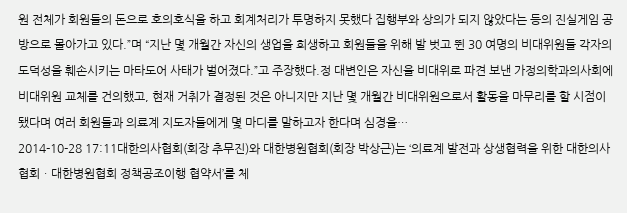원 전체가 회원들의 돈으로 호의호식을 하고 회계처리가 투명하지 못했다 집행부와 상의가 되지 않았다는 등의 진실게임 공방으로 몰아가고 있다.”며 “지난 몇 개월간 자신의 생업을 희생하고 회원들을 위해 발 벗고 뛴 30 여명의 비대위원들 각자의 도덕성을 훼손시키는 마타도어 사태가 벌어졌다.”고 주장했다.정 대변인은 자신을 비대위로 파견 보낸 가정의학과의사회에 비대위원 교체를 건의했고, 현재 거취가 결정된 것은 아니지만 지난 몇 개월간 비대위원으로서 활동을 마무리를 할 시점이 됐다며 여러 회원들과 의료계 지도자들에게 몇 마디를 말하고자 한다며 심경을…
2014-10-28 17:11대한의사협회(회장 추무진)와 대한병원협회(회장 박상근)는 ‘의료계 발전과 상생협력을 위한 대한의사협회ㆍ대한병원협회 정책공조이행 협약서’를 체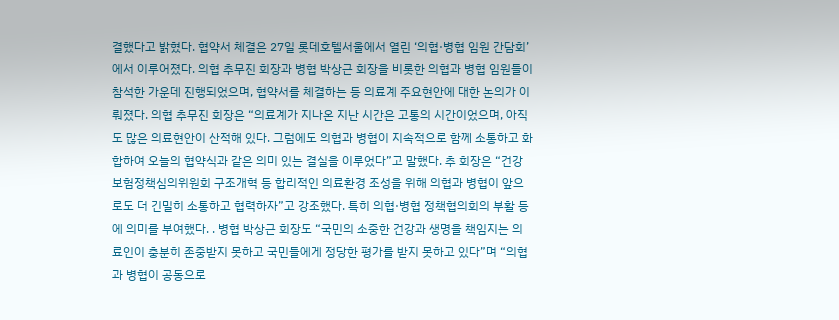결했다고 밝혔다. 협약서 체결은 27일 롯데호텔서울에서 열린 ‘의협·병협 임원 간담회’에서 이루어졌다. 의협 추무진 회장과 병협 박상근 회장을 비롯한 의협과 병협 임원들이 참석한 가운데 진행되었으며, 협약서를 체결하는 등 의료계 주요현안에 대한 논의가 이뤄졌다. 의협 추무진 회장은 “의료계가 지나온 지난 시간은 고통의 시간이었으며, 아직도 많은 의료현안이 산적해 있다. 그럼에도 의협과 병협이 지속적으로 함께 소통하고 화합하여 오늘의 협약식과 같은 의미 있는 결실을 이루었다”고 말했다. 추 회장은 “건강보험정책심의위원회 구조개혁 등 합리적인 의료환경 조성을 위해 의협과 병협이 앞으로도 더 긴밀히 소통하고 협력하자”고 강조했다. 특히 의협·병협 정책협의회의 부활 등에 의미를 부여했다. . 병협 박상근 회장도 “국민의 소중한 건강과 생명을 책임지는 의료인이 충분히 존중받지 못하고 국민들에게 정당한 평가를 받지 못하고 있다”며 “의협과 병협이 공동으로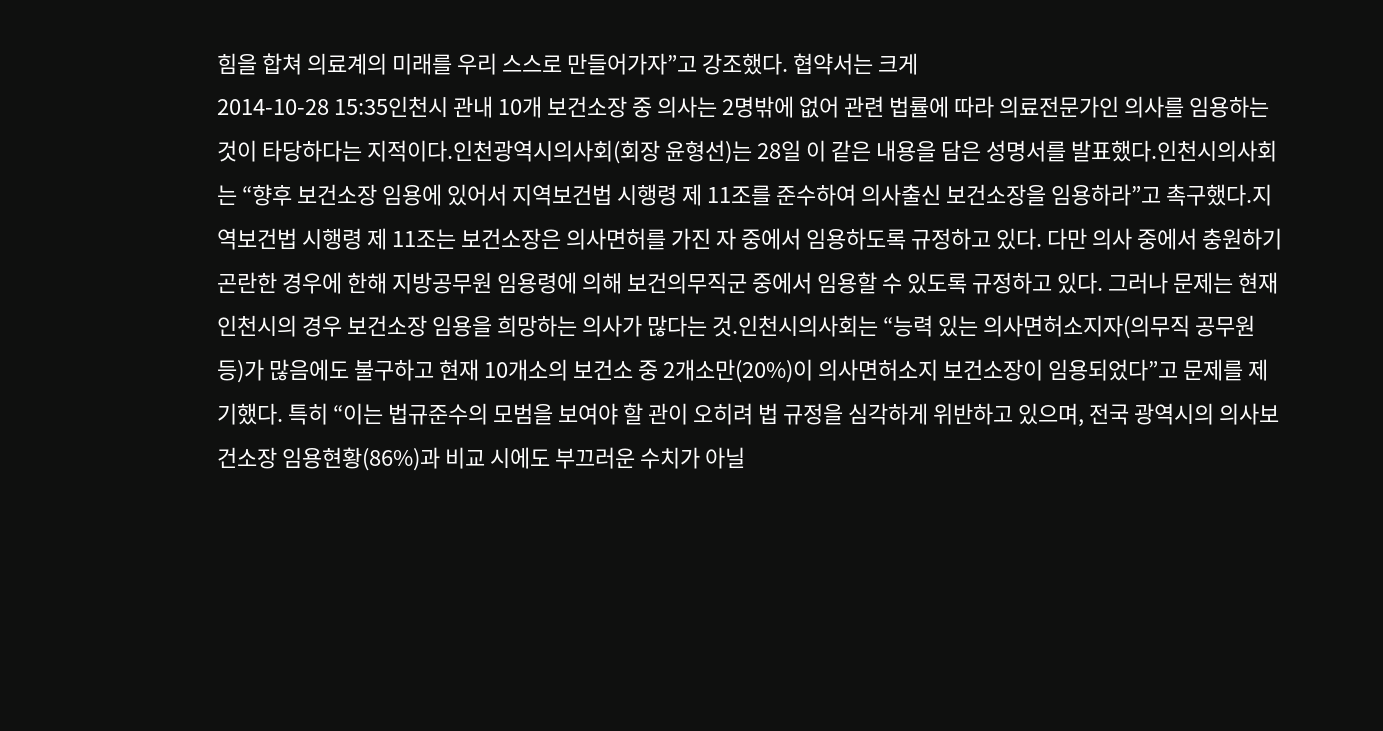힘을 합쳐 의료계의 미래를 우리 스스로 만들어가자”고 강조했다. 협약서는 크게
2014-10-28 15:35인천시 관내 10개 보건소장 중 의사는 2명밖에 없어 관련 법률에 따라 의료전문가인 의사를 임용하는 것이 타당하다는 지적이다.인천광역시의사회(회장 윤형선)는 28일 이 같은 내용을 담은 성명서를 발표했다.인천시의사회는 “향후 보건소장 임용에 있어서 지역보건법 시행령 제 11조를 준수하여 의사출신 보건소장을 임용하라”고 촉구했다.지역보건법 시행령 제 11조는 보건소장은 의사면허를 가진 자 중에서 임용하도록 규정하고 있다. 다만 의사 중에서 충원하기 곤란한 경우에 한해 지방공무원 임용령에 의해 보건의무직군 중에서 임용할 수 있도록 규정하고 있다. 그러나 문제는 현재 인천시의 경우 보건소장 임용을 희망하는 의사가 많다는 것.인천시의사회는 “능력 있는 의사면허소지자(의무직 공무원 등)가 많음에도 불구하고 현재 10개소의 보건소 중 2개소만(20%)이 의사면허소지 보건소장이 임용되었다”고 문제를 제기했다. 특히 “이는 법규준수의 모범을 보여야 할 관이 오히려 법 규정을 심각하게 위반하고 있으며, 전국 광역시의 의사보건소장 임용현황(86%)과 비교 시에도 부끄러운 수치가 아닐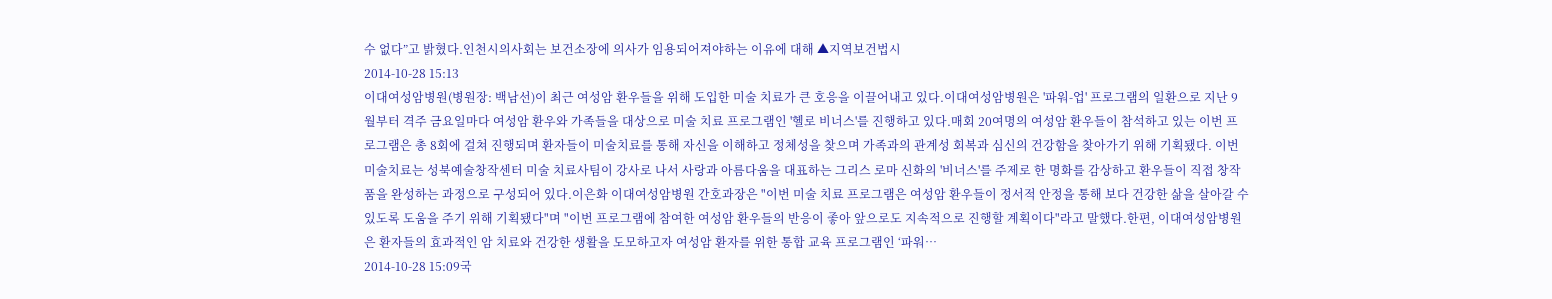수 없다”고 밝혔다.인천시의사회는 보건소장에 의사가 임용되어져야하는 이유에 대해 ▲지역보건법시
2014-10-28 15:13
이대여성암병원(병원장: 백남선)이 최근 여성암 환우들을 위해 도입한 미술 치료가 큰 호응을 이끌어내고 있다.이대여성암병원은 '파워-업' 프로그램의 일환으로 지난 9월부터 격주 금요일마다 여성암 환우와 가족들을 대상으로 미술 치료 프로그램인 '헬로 비너스'를 진행하고 있다.매회 20여명의 여성암 환우들이 참석하고 있는 이번 프로그램은 총 8회에 걸쳐 진행되며 환자들이 미술치료를 통해 자신을 이해하고 정체성을 찾으며 가족과의 관계성 회복과 심신의 건강함을 찾아가기 위해 기획됐다. 이번 미술치료는 성북예술창작센터 미술 치료사팀이 강사로 나서 사랑과 아름다움을 대표하는 그리스 로마 신화의 '비너스'를 주제로 한 명화를 감상하고 환우들이 직접 창작품을 완성하는 과정으로 구성되어 있다.이은화 이대여성암병원 간호과장은 "이번 미술 치료 프로그램은 여성암 환우들이 정서적 안정을 통해 보다 건강한 삶을 살아갈 수 있도록 도움을 주기 위해 기획됐다"며 "이번 프로그램에 참여한 여성암 환우들의 반응이 좋아 앞으로도 지속적으로 진행할 계획이다"라고 말했다.한편, 이대여성암병원은 환자들의 효과적인 암 치료와 건강한 생활을 도모하고자 여성암 환자를 위한 통합 교육 프로그램인 ‘파워…
2014-10-28 15:09국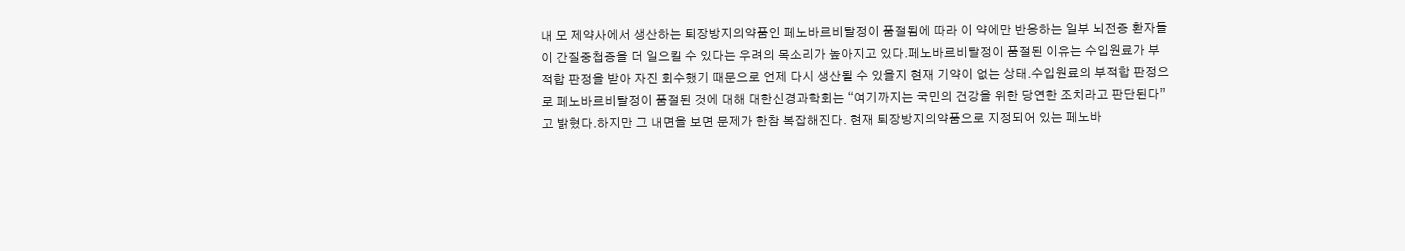내 모 제약사에서 생산하는 퇴장방지의약품인 페노바르비탈정이 품절됨에 따라 이 약에만 반응하는 일부 뇌전증 환자들이 간질중첩증을 더 일으킬 수 있다는 우려의 목소리가 높아지고 있다.페노바르비탈정이 품절된 이유는 수입원료가 부적합 판정을 받아 자진 회수했기 때문으로 언제 다시 생산될 수 있을지 현재 기약이 없는 상태.수입원료의 부적합 판정으로 페노바르비탈정이 품절된 것에 대해 대한신경과학회는 “여기까지는 국민의 건강을 위한 당연한 조치라고 판단된다”고 밝혔다.하지만 그 내면을 보면 문제가 한참 복잡해진다. 현재 퇴장방지의약품으로 지정되어 있는 페노바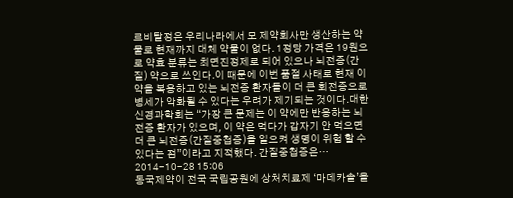르비탈정은 우리나라에서 모 제약회사만 생산하는 약물로 현재까지 대체 약물이 없다. 1정당 가격은 19원으로 약효 분류는 최면진정제로 되어 있으나 뇌전증(간질) 약으로 쓰인다.이 때문에 이번 품절 사태로 현재 이 약을 복용하고 있는 뇌전증 환자들이 더 큰 회전증으로 병세가 악화될 수 있다는 우려가 제기되는 것이다.대한신경과학회는 “가장 큰 문제는 이 약에만 반응하는 뇌전증 환자가 있으며, 이 약은 먹다가 갑자기 안 먹으면 더 큰 뇌전증(간질중첩증)을 일으켜 생명이 위험 할 수 있다는 점”이라고 지적했다. 간질중첩증은…
2014-10-28 15:06
동국제약이 전국 국립공원에 상처치료제 ‘마데카솔’을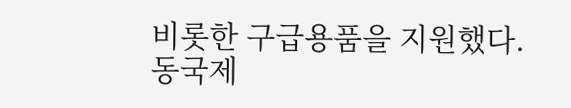비롯한 구급용품을 지원했다.동국제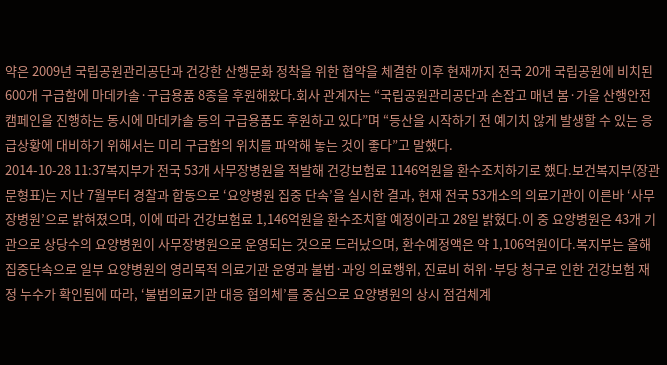약은 2009년 국립공원관리공단과 건강한 산행문화 정착을 위한 협약을 체결한 이후 현재까지 전국 20개 국립공원에 비치된 600개 구급함에 마데카솔·구급용품 8종을 후원해왔다.회사 관계자는 “국립공원관리공단과 손잡고 매년 봄·가을 산행안전 캠페인을 진행하는 동시에 마데카솔 등의 구급용품도 후원하고 있다”며 “등산을 시작하기 전 예기치 않게 발생할 수 있는 응급상황에 대비하기 위해서는 미리 구급함의 위치를 파악해 놓는 것이 좋다”고 말했다.
2014-10-28 11:37복지부가 전국 53개 사무장병원을 적발해 건강보험료 1146억원을 환수조치하기로 했다.보건복지부(장관 문형표)는 지난 7월부터 경찰과 합동으로 ‘요양병원 집중 단속’을 실시한 결과, 현재 전국 53개소의 의료기관이 이른바 ‘사무장병원’으로 밝혀졌으며, 이에 따라 건강보험료 1,146억원을 환수조치할 예정이라고 28일 밝혔다.이 중 요양병원은 43개 기관으로 상당수의 요양병원이 사무장병원으로 운영되는 것으로 드러났으며, 환수예정액은 약 1,106억원이다.복지부는 올해 집중단속으로 일부 요양병원의 영리목적 의료기관 운영과 불법·과잉 의료행위, 진료비 허위·부당 청구로 인한 건강보험 재정 누수가 확인됨에 따라, ‘불법의료기관 대응 협의체’를 중심으로 요양병원의 상시 점검체계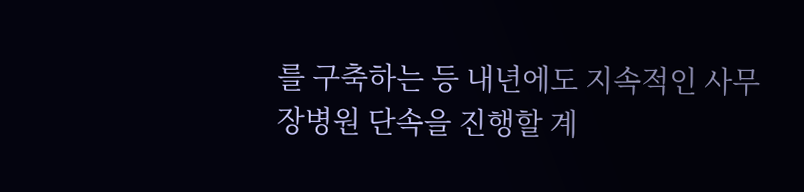를 구축하는 등 내년에도 지속적인 사무장병원 단속을 진행할 계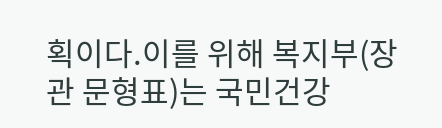획이다.이를 위해 복지부(장관 문형표)는 국민건강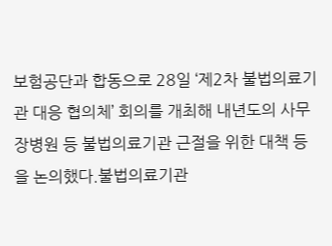보험공단과 합동으로 28일 ‘제2차 불법의료기관 대응 협의체’ 회의를 개최해 내년도의 사무장병원 등 불법의료기관 근절을 위한 대책 등을 논의했다.불법의료기관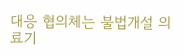대응 협의체는 불법개설 의료기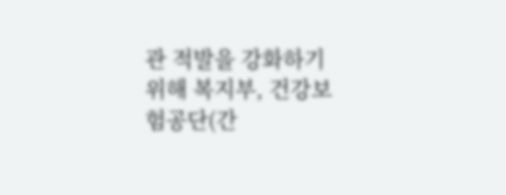관 적발을 강화하기 위해 복지부, 건강보험공단(간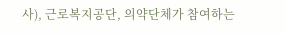사), 근로복지공단, 의약단체가 참여하는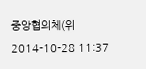중앙협의체(위
2014-10-28 11:37